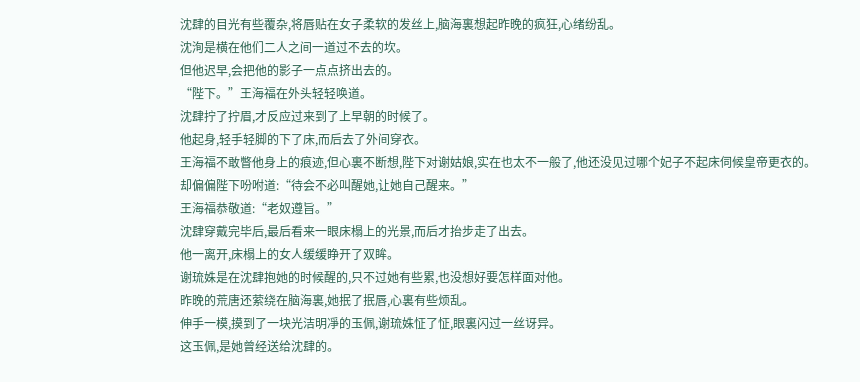沈肆的目光有些覆杂,将唇贴在女子柔软的发丝上,脑海裏想起昨晚的疯狂,心绪纷乱。
沈洵是横在他们二人之间一道过不去的坎。
但他迟早,会把他的影子一点点挤出去的。
“陛下。”王海福在外头轻轻唤道。
沈肆拧了拧眉,才反应过来到了上早朝的时候了。
他起身,轻手轻脚的下了床,而后去了外间穿衣。
王海福不敢瞥他身上的痕迹,但心裏不断想,陛下对谢姑娘,实在也太不一般了,他还没见过哪个妃子不起床伺候皇帝更衣的。
却偏偏陛下吩咐道:“待会不必叫醒她,让她自己醒来。”
王海福恭敬道:“老奴遵旨。”
沈肆穿戴完毕后,最后看来一眼床榻上的光景,而后才抬步走了出去。
他一离开,床榻上的女人缓缓睁开了双眸。
谢琉姝是在沈肆抱她的时候醒的,只不过她有些累,也没想好要怎样面对他。
昨晚的荒唐还萦绕在脑海裏,她抿了抿唇,心裏有些烦乱。
伸手一模,摸到了一块光洁明凈的玉佩,谢琉姝怔了怔,眼裏闪过一丝讶异。
这玉佩,是她曾经送给沈肆的。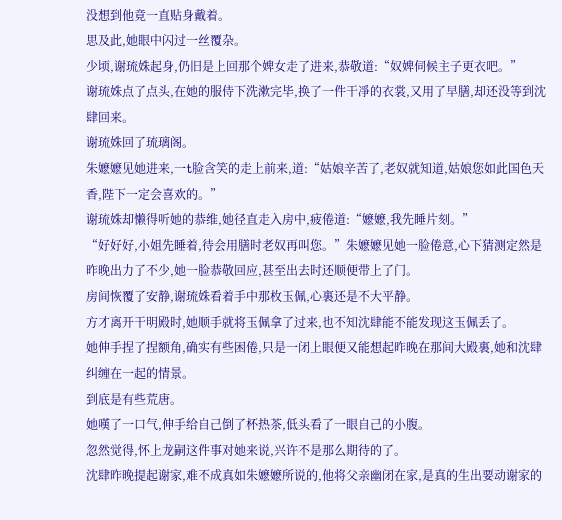没想到他竟一直贴身戴着。
思及此,她眼中闪过一丝覆杂。
少顷,谢琉姝起身,仍旧是上回那个婢女走了进来,恭敬道:“奴婢伺候主子更衣吧。”
谢琉姝点了点头,在她的服侍下洗漱完毕,换了一件干凈的衣裳,又用了早膳,却还没等到沈肆回来。
谢琉姝回了琉璃阁。
朱嬷嬷见她进来,一t脸含笑的走上前来,道:“姑娘辛苦了,老奴就知道,姑娘您如此国色天香,陛下一定会喜欢的。”
谢琉姝却懒得听她的恭维,她径直走入房中,疲倦道:“嬷嬷,我先睡片刻。”
“好好好,小姐先睡着,待会用膳时老奴再叫您。”朱嬷嬷见她一脸倦意,心下猜测定然是昨晚出力了不少,她一脸恭敬回应,甚至出去时还顺便带上了门。
房间恢覆了安静,谢琉姝看着手中那枚玉佩,心裏还是不大平静。
方才离开干明殿时,她顺手就将玉佩拿了过来,也不知沈肆能不能发现这玉佩丢了。
她伸手捏了捏额角,确实有些困倦,只是一闭上眼便又能想起昨晚在那间大殿裏,她和沈肆纠缠在一起的情景。
到底是有些荒唐。
她嘆了一口气,伸手给自己倒了杯热茶,低头看了一眼自己的小腹。
忽然觉得,怀上龙嗣这件事对她来说,兴许不是那么期待的了。
沈肆昨晚提起谢家,难不成真如朱嬷嬷所说的,他将父亲幽闭在家,是真的生出要动谢家的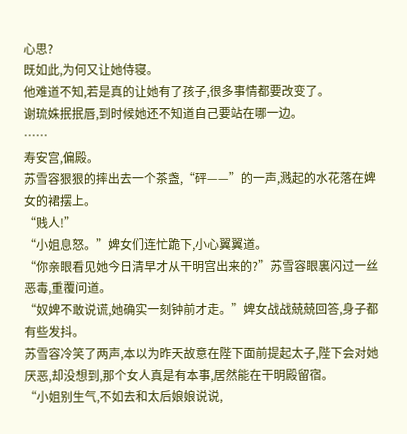心思?
既如此,为何又让她侍寝。
他难道不知,若是真的让她有了孩子,很多事情都要改变了。
谢琉姝抿抿唇,到时候她还不知道自己要站在哪一边。
……
寿安宫,偏殿。
苏雪容狠狠的摔出去一个茶盏,“砰——”的一声,溅起的水花落在婢女的裙摆上。
“贱人!”
“小姐息怒。”婢女们连忙跪下,小心翼翼道。
“你亲眼看见她今日清早才从干明宫出来的?”苏雪容眼裏闪过一丝恶毒,重覆问道。
“奴婢不敢说谎,她确实一刻钟前才走。”婢女战战兢兢回答,身子都有些发抖。
苏雪容冷笑了两声,本以为昨天故意在陛下面前提起太子,陛下会对她厌恶,却没想到,那个女人真是有本事,居然能在干明殿留宿。
“小姐别生气,不如去和太后娘娘说说,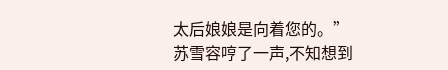太后娘娘是向着您的。”
苏雪容哼了一声,不知想到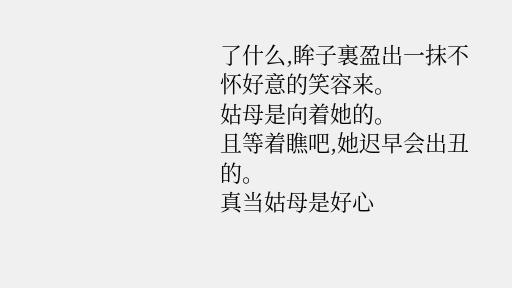了什么,眸子裏盈出一抹不怀好意的笑容来。
姑母是向着她的。
且等着瞧吧,她迟早会出丑的。
真当姑母是好心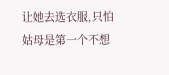让她去选衣服,只怕姑母是第一个不想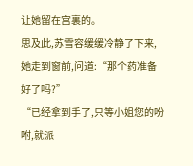让她留在宫裏的。
思及此,苏雪容缓缓冷静了下来,她走到窗前,问道:“那个药准备好了吗?”
“已经拿到手了,只等小姐您的吩咐,就派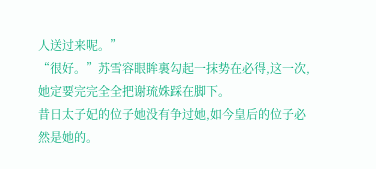人送过来呢。”
“很好。”苏雪容眼眸裏勾起一抹势在必得,这一次,她定要完完全全把谢琉姝踩在脚下。
昔日太子妃的位子她没有争过她,如今皇后的位子必然是她的。